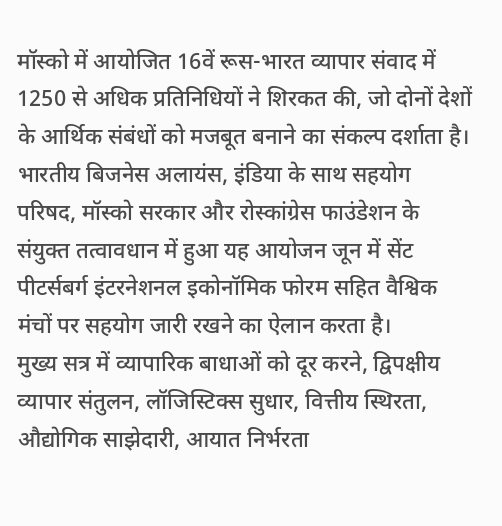मॉस्को में आयोजित 16वें रूस-भारत व्यापार संवाद में 1250 से अधिक प्रतिनिधियों ने शिरकत की, जो दोनों देशों के आर्थिक संबंधों को मजबूत बनाने का संकल्प दर्शाता है। भारतीय बिजनेस अलायंस, इंडिया के साथ सहयोग परिषद, मॉस्को सरकार और रोस्कांग्रेस फाउंडेशन के संयुक्त तत्वावधान में हुआ यह आयोजन जून में सेंट पीटर्सबर्ग इंटरनेशनल इकोनॉमिक फोरम सहित वैश्विक मंचों पर सहयोग जारी रखने का ऐलान करता है।
मुख्य सत्र में व्यापारिक बाधाओं को दूर करने, द्विपक्षीय व्यापार संतुलन, लॉजिस्टिक्स सुधार, वित्तीय स्थिरता, औद्योगिक साझेदारी, आयात निर्भरता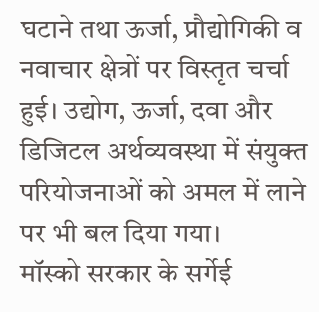घटाने तथा ऊर्जा, प्रौद्योगिकी व नवाचार क्षेत्रों पर विस्तृत चर्चा हुई। उद्योग, ऊर्जा, दवा और डिजिटल अर्थव्यवस्था में संयुक्त परियोजनाओं को अमल में लाने पर भी बल दिया गया।
मॉस्को सरकार के सर्गेई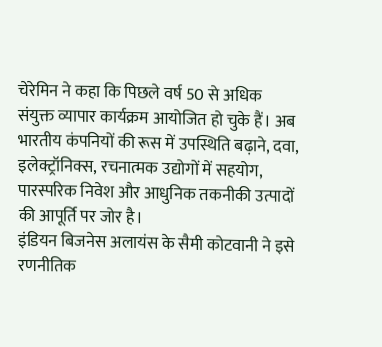चेरेमिन ने कहा कि पिछले वर्ष 50 से अधिक संयुक्त व्यापार कार्यक्रम आयोजित हो चुके हैं। अब भारतीय कंपनियों की रूस में उपस्थिति बढ़ाने, दवा, इलेक्ट्रॉनिक्स, रचनात्मक उद्योगों में सहयोग, पारस्परिक निवेश और आधुनिक तकनीकी उत्पादों की आपूर्ति पर जोर है।
इंडियन बिजनेस अलायंस के सैमी कोटवानी ने इसे रणनीतिक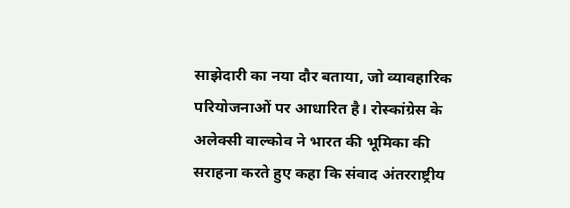साझेदारी का नया दौर बताया, जो व्यावहारिक परियोजनाओं पर आधारित है। रोस्कांग्रेस के अलेक्सी वाल्कोव ने भारत की भूमिका की सराहना करते हुए कहा कि संवाद अंतरराष्ट्रीय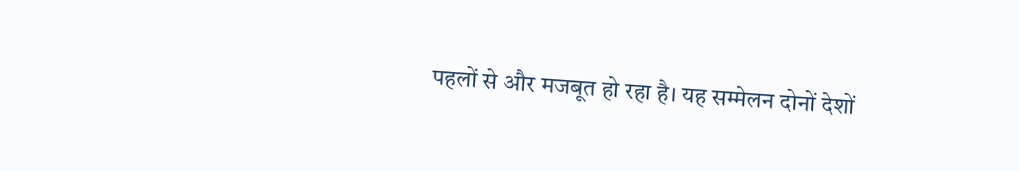पहलों से और मजबूत हो रहा है। यह सम्मेलन दोनों देशों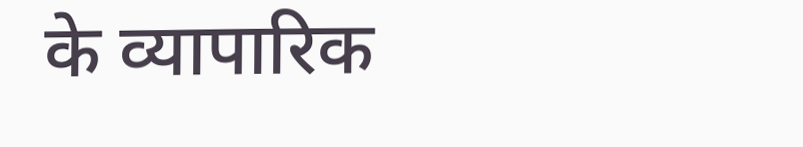के व्यापारिक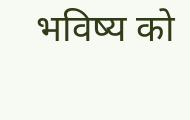भविष्य को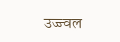उज्ज्वल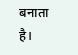बनाता है।